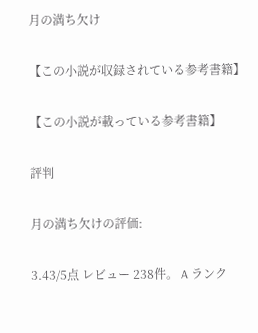月の満ち欠け

【この小説が収録されている参考書籍】

【この小説が載っている参考書籍】

評判

月の満ち欠けの評価:

3.43/5点 レビュー 238件。 A ランク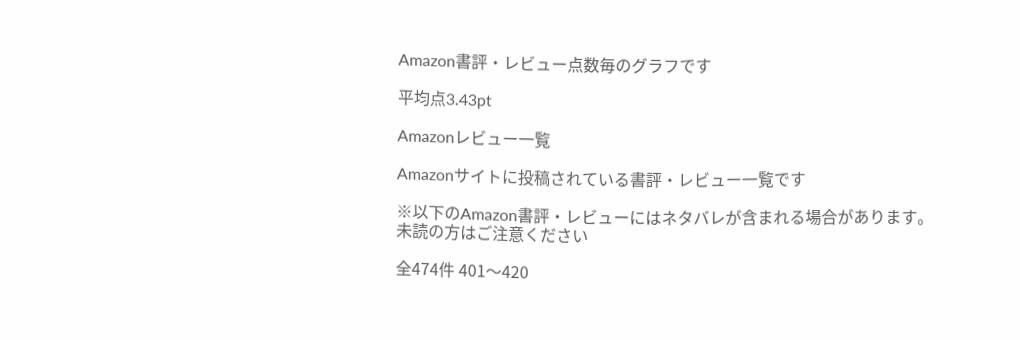Amazon書評・レビュー点数毎のグラフです

平均点3.43pt

Amazonレビュー一覧

Amazonサイトに投稿されている書評・レビュー一覧です

※以下のAmazon書評・レビューにはネタバレが含まれる場合があります。
未読の方はご注意ください

全474件 401〜420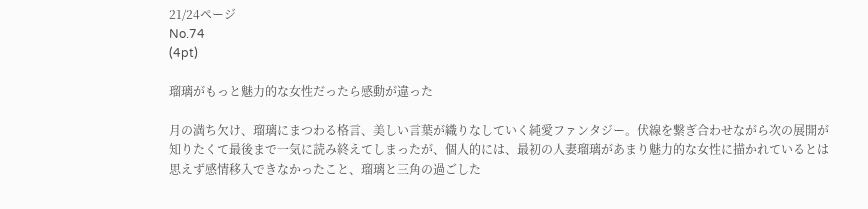21/24ページ
No.74
(4pt)

瑠璃がもっと魅力的な女性だったら感動が違った

月の満ち欠け、瑠璃にまつわる格言、美しい言葉が織りなしていく純愛ファンタジー。伏線を繋ぎ合わせながら次の展開が知りたくて最後まで一気に読み終えてしまったが、個人的には、最初の人妻瑠璃があまり魅力的な女性に描かれているとは思えず感情移入できなかったこと、瑠璃と三角の過ごした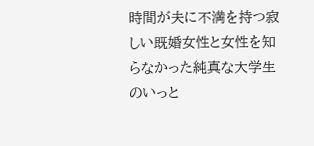時間が夫に不満を持つ寂しい既婚女性と女性を知らなかった純真な大学生のいっと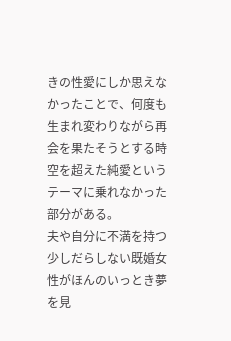きの性愛にしか思えなかったことで、何度も生まれ変わりながら再会を果たそうとする時空を超えた純愛というテーマに乗れなかった部分がある。
夫や自分に不満を持つ少しだらしない既婚女性がほんのいっとき夢を見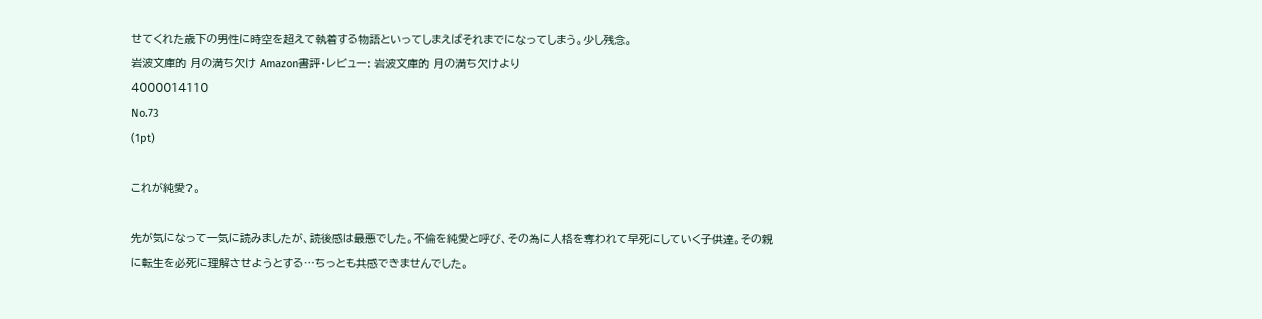せてくれた歳下の男性に時空を超えて執着する物語といってしまえばそれまでになってしまう。少し残念。
岩波文庫的 月の満ち欠け Amazon書評・レビュー: 岩波文庫的 月の満ち欠けより
4000014110
No.73
(1pt)

これが純愛?。

先が気になって一気に読みましたが、読後感は最悪でした。不倫を純愛と呼び、その為に人格を奪われて早死にしていく子供達。その親に転生を必死に理解させようとする…ちっとも共感できませんでした。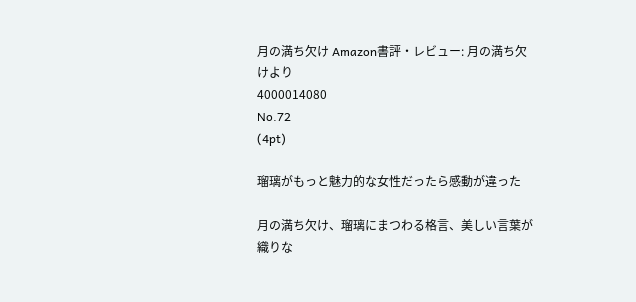月の満ち欠け Amazon書評・レビュー: 月の満ち欠けより
4000014080
No.72
(4pt)

瑠璃がもっと魅力的な女性だったら感動が違った

月の満ち欠け、瑠璃にまつわる格言、美しい言葉が織りな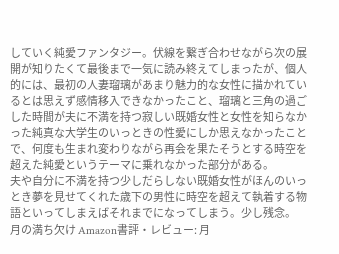していく純愛ファンタジー。伏線を繋ぎ合わせながら次の展開が知りたくて最後まで一気に読み終えてしまったが、個人的には、最初の人妻瑠璃があまり魅力的な女性に描かれているとは思えず感情移入できなかったこと、瑠璃と三角の過ごした時間が夫に不満を持つ寂しい既婚女性と女性を知らなかった純真な大学生のいっときの性愛にしか思えなかったことで、何度も生まれ変わりながら再会を果たそうとする時空を超えた純愛というテーマに乗れなかった部分がある。
夫や自分に不満を持つ少しだらしない既婚女性がほんのいっとき夢を見せてくれた歳下の男性に時空を超えて執着する物語といってしまえばそれまでになってしまう。少し残念。
月の満ち欠け Amazon書評・レビュー: 月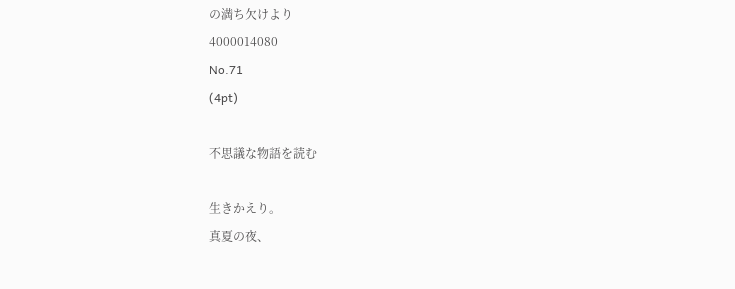の満ち欠けより
4000014080
No.71
(4pt)

不思議な物語を読む

生きかえり。
真夏の夜、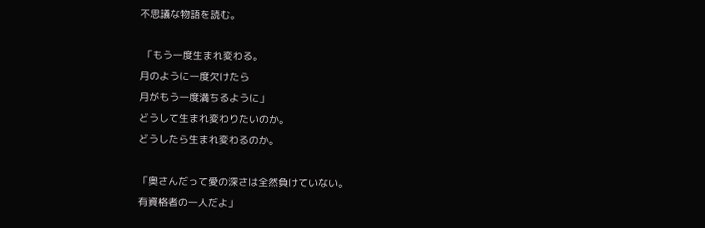不思議な物語を読む。

 「もう一度生まれ変わる。
月のように一度欠けたら
月がもう一度満ちるように」
どうして生まれ変わりたいのか。
どうしたら生まれ変わるのか。

「奥さんだって愛の深さは全然負けていない。
有資格者の一人だよ」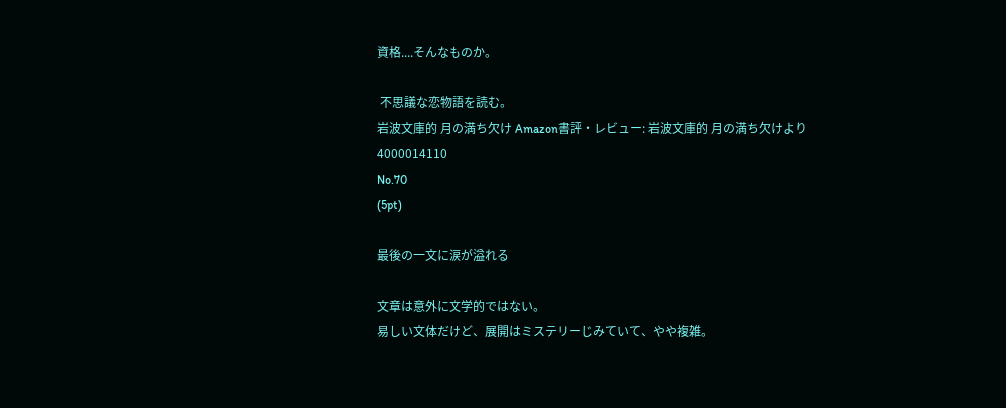資格....そんなものか。

 不思議な恋物語を読む。
岩波文庫的 月の満ち欠け Amazon書評・レビュー: 岩波文庫的 月の満ち欠けより
4000014110
No.70
(5pt)

最後の一文に涙が溢れる

文章は意外に文学的ではない。
易しい文体だけど、展開はミステリーじみていて、やや複雑。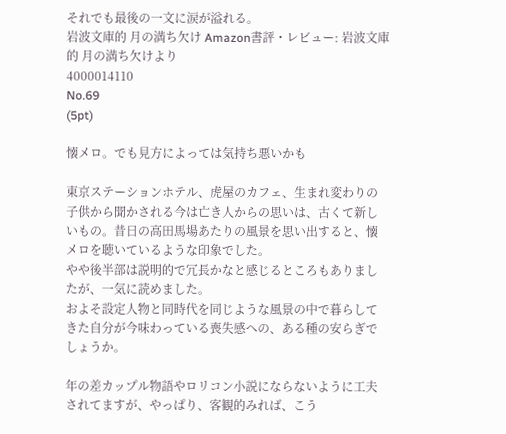それでも最後の一文に涙が溢れる。
岩波文庫的 月の満ち欠け Amazon書評・レビュー: 岩波文庫的 月の満ち欠けより
4000014110
No.69
(5pt)

懐メロ。でも見方によっては気持ち悪いかも

東京ステーションホテル、虎屋のカフェ、生まれ変わりの子供から聞かされる今は亡き人からの思いは、古くて新しいもの。昔日の高田馬場あたりの風景を思い出すると、懐メロを聴いているような印象でした。
やや後半部は説明的で冗長かなと感じるところもありましたが、一気に読めました。
およそ設定人物と同時代を同じような風景の中で暮らしてきた自分が今味わっている喪失感への、ある種の安らぎでしょうか。

年の差カップル物語やロリコン小説にならないように工夫されてますが、やっぱり、客観的みれば、こう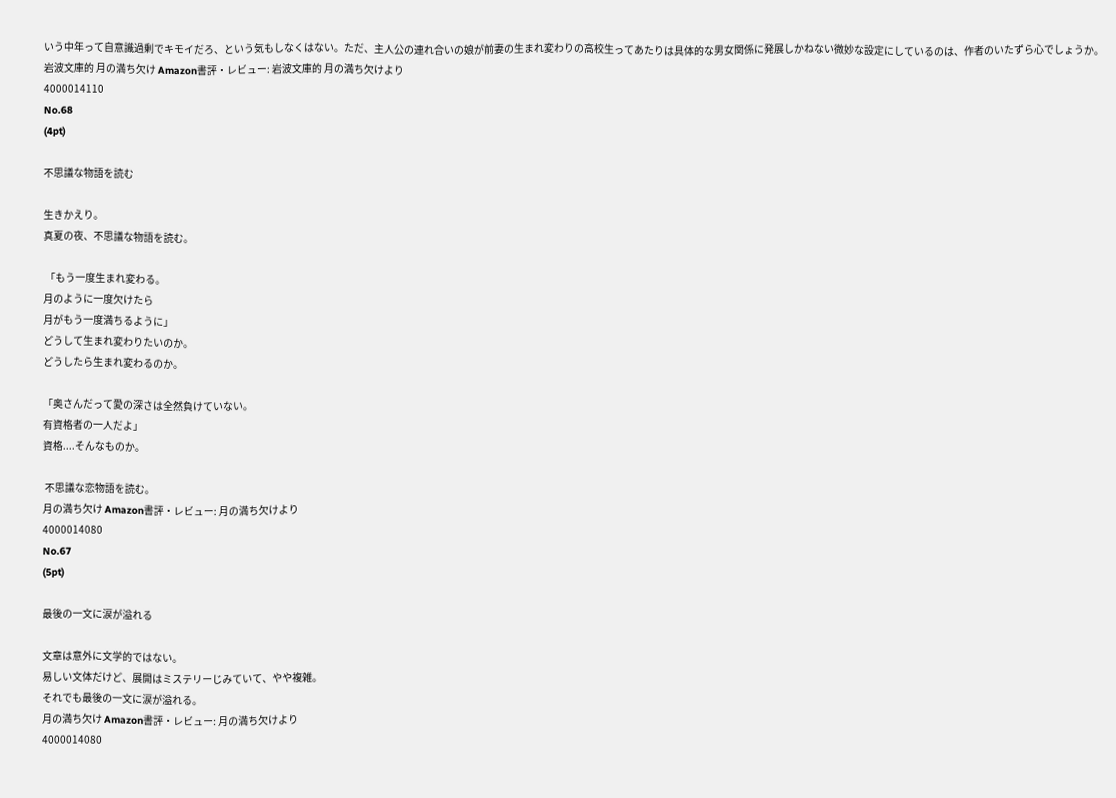いう中年って自意識過剰でキモイだろ、という気もしなくはない。ただ、主人公の連れ合いの娘が前妻の生まれ変わりの高校生ってあたりは具体的な男女関係に発展しかねない微妙な設定にしているのは、作者のいたずら心でしょうか。
岩波文庫的 月の満ち欠け Amazon書評・レビュー: 岩波文庫的 月の満ち欠けより
4000014110
No.68
(4pt)

不思議な物語を読む

生きかえり。
真夏の夜、不思議な物語を読む。

 「もう一度生まれ変わる。
月のように一度欠けたら
月がもう一度満ちるように」
どうして生まれ変わりたいのか。
どうしたら生まれ変わるのか。

「奥さんだって愛の深さは全然負けていない。
有資格者の一人だよ」
資格....そんなものか。

 不思議な恋物語を読む。
月の満ち欠け Amazon書評・レビュー: 月の満ち欠けより
4000014080
No.67
(5pt)

最後の一文に涙が溢れる

文章は意外に文学的ではない。
易しい文体だけど、展開はミステリーじみていて、やや複雑。
それでも最後の一文に涙が溢れる。
月の満ち欠け Amazon書評・レビュー: 月の満ち欠けより
4000014080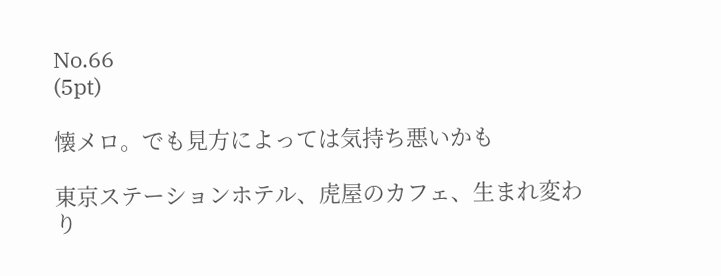No.66
(5pt)

懐メロ。でも見方によっては気持ち悪いかも

東京ステーションホテル、虎屋のカフェ、生まれ変わり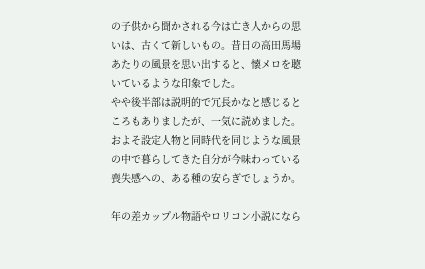の子供から聞かされる今は亡き人からの思いは、古くて新しいもの。昔日の高田馬場あたりの風景を思い出すると、懐メロを聴いているような印象でした。
やや後半部は説明的で冗長かなと感じるところもありましたが、一気に読めました。
およそ設定人物と同時代を同じような風景の中で暮らしてきた自分が今味わっている喪失感への、ある種の安らぎでしょうか。

年の差カップル物語やロリコン小説になら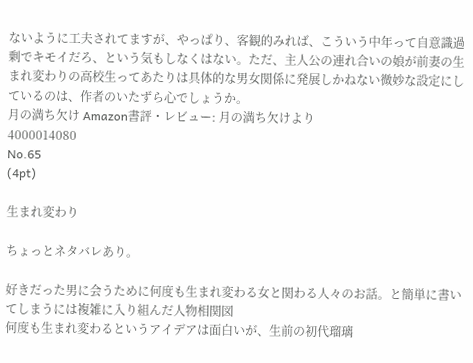ないように工夫されてますが、やっぱり、客観的みれば、こういう中年って自意識過剰でキモイだろ、という気もしなくはない。ただ、主人公の連れ合いの娘が前妻の生まれ変わりの高校生ってあたりは具体的な男女関係に発展しかねない微妙な設定にしているのは、作者のいたずら心でしょうか。
月の満ち欠け Amazon書評・レビュー: 月の満ち欠けより
4000014080
No.65
(4pt)

生まれ変わり

ちょっとネタバレあり。

好きだった男に会うために何度も生まれ変わる女と関わる人々のお話。と簡単に書いてしまうには複雑に入り組んだ人物相関図
何度も生まれ変わるというアイデアは面白いが、生前の初代瑠璃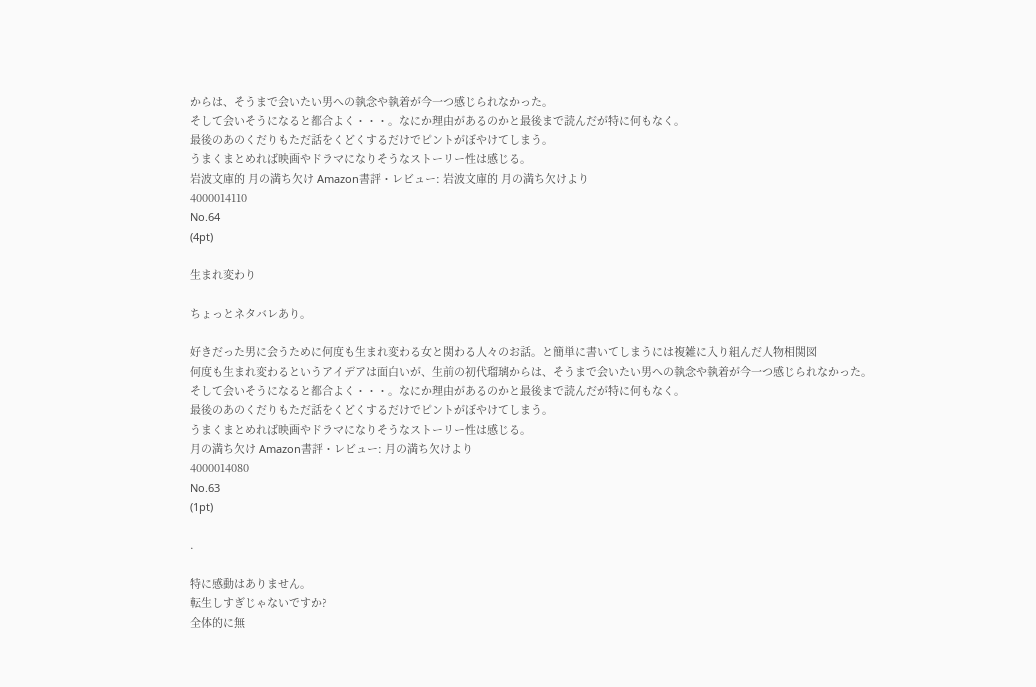からは、そうまで会いたい男への執念や執着が今一つ感じられなかった。
そして会いそうになると都合よく・・・。なにか理由があるのかと最後まで読んだが特に何もなく。
最後のあのくだりもただ話をくどくするだけでピントがぼやけてしまう。
うまくまとめれば映画やドラマになりそうなストーリー性は感じる。
岩波文庫的 月の満ち欠け Amazon書評・レビュー: 岩波文庫的 月の満ち欠けより
4000014110
No.64
(4pt)

生まれ変わり

ちょっとネタバレあり。

好きだった男に会うために何度も生まれ変わる女と関わる人々のお話。と簡単に書いてしまうには複雑に入り組んだ人物相関図
何度も生まれ変わるというアイデアは面白いが、生前の初代瑠璃からは、そうまで会いたい男への執念や執着が今一つ感じられなかった。
そして会いそうになると都合よく・・・。なにか理由があるのかと最後まで読んだが特に何もなく。
最後のあのくだりもただ話をくどくするだけでピントがぼやけてしまう。
うまくまとめれば映画やドラマになりそうなストーリー性は感じる。
月の満ち欠け Amazon書評・レビュー: 月の満ち欠けより
4000014080
No.63
(1pt)

.

特に感動はありません。
転生しすぎじゃないですか?
全体的に無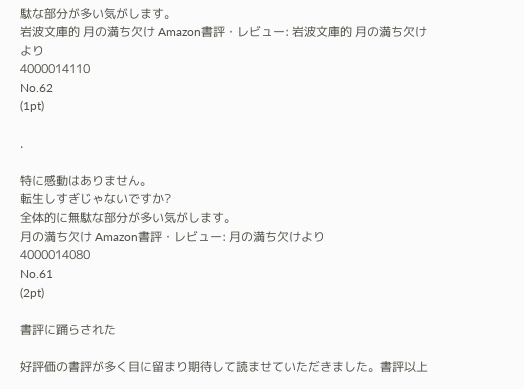駄な部分が多い気がします。
岩波文庫的 月の満ち欠け Amazon書評・レビュー: 岩波文庫的 月の満ち欠けより
4000014110
No.62
(1pt)

.

特に感動はありません。
転生しすぎじゃないですか?
全体的に無駄な部分が多い気がします。
月の満ち欠け Amazon書評・レビュー: 月の満ち欠けより
4000014080
No.61
(2pt)

書評に踊らされた

好評価の書評が多く目に留まり期待して読ませていただきました。書評以上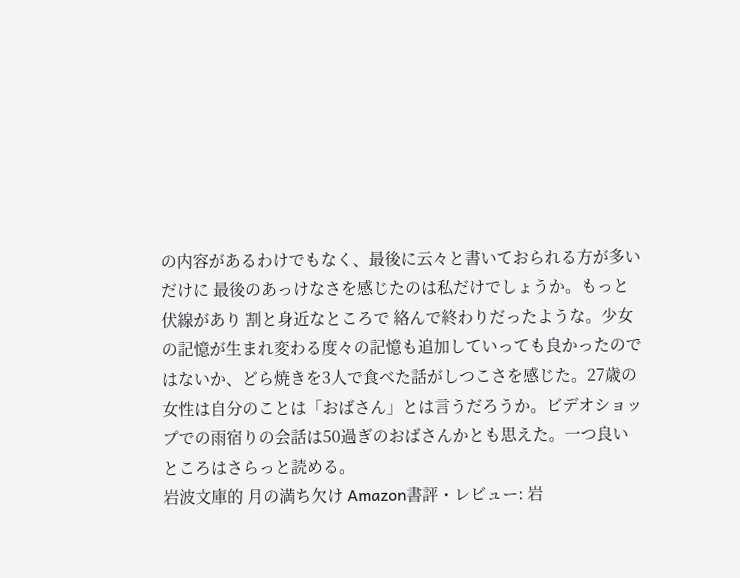の内容があるわけでもなく、最後に云々と書いておられる方が多いだけに 最後のあっけなさを感じたのは私だけでしょうか。もっと伏線があり 割と身近なところで 絡んで終わりだったような。少女の記憶が生まれ変わる度々の記憶も追加していっても良かったのではないか、どら焼きを3人で食べた話がしつこさを感じた。27歳の女性は自分のことは「おばさん」とは言うだろうか。ビデオショップでの雨宿りの会話は50過ぎのおばさんかとも思えた。一つ良いところはさらっと読める。
岩波文庫的 月の満ち欠け Amazon書評・レビュー: 岩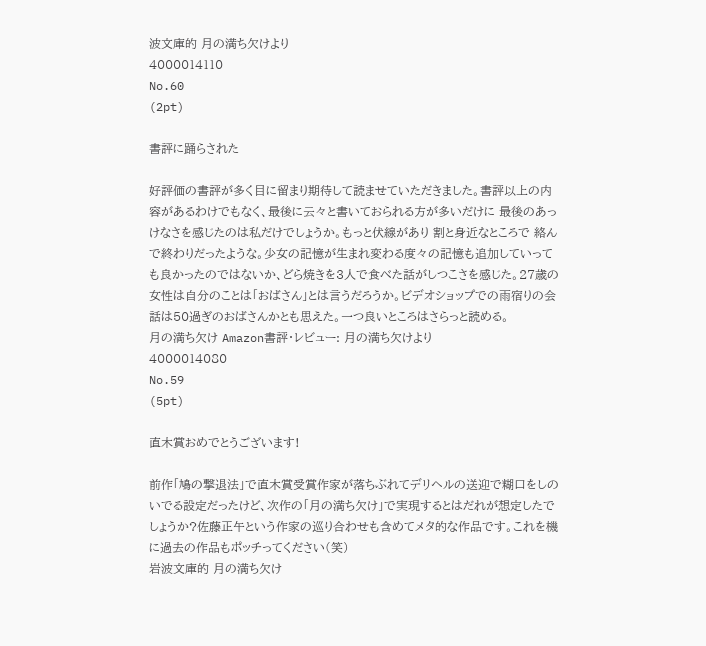波文庫的 月の満ち欠けより
4000014110
No.60
(2pt)

書評に踊らされた

好評価の書評が多く目に留まり期待して読ませていただきました。書評以上の内容があるわけでもなく、最後に云々と書いておられる方が多いだけに 最後のあっけなさを感じたのは私だけでしょうか。もっと伏線があり 割と身近なところで 絡んで終わりだったような。少女の記憶が生まれ変わる度々の記憶も追加していっても良かったのではないか、どら焼きを3人で食べた話がしつこさを感じた。27歳の女性は自分のことは「おばさん」とは言うだろうか。ビデオショップでの雨宿りの会話は50過ぎのおばさんかとも思えた。一つ良いところはさらっと読める。
月の満ち欠け Amazon書評・レビュー: 月の満ち欠けより
4000014080
No.59
(5pt)

直木賞おめでとうございます!

前作「鳩の撃退法」で直木賞受賞作家が落ちぶれてデリヘルの送迎で糊口をしのいでる設定だったけど、次作の「月の満ち欠け」で実現するとはだれが想定したでしょうか?佐藤正午という作家の巡り合わせも含めてメタ的な作品です。これを機に過去の作品もポッチってください(笑)
岩波文庫的 月の満ち欠け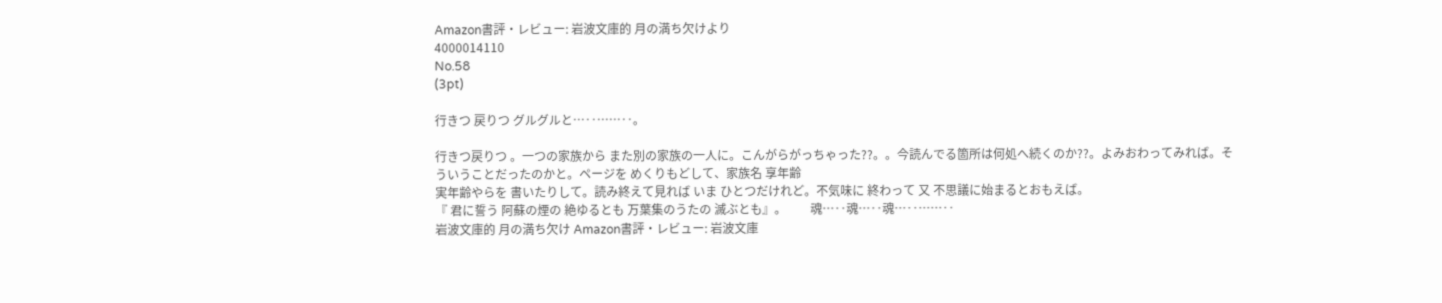Amazon書評・レビュー: 岩波文庫的 月の満ち欠けより
4000014110
No.58
(3pt)

行きつ 戻りつ グルグルと…‥……‥。

行きつ戻りつ 。一つの家族から また別の家族の一人に。こんがらがっちゃった??。。今読んでる箇所は何処へ続くのか??。よみおわってみれば。そういうことだったのかと。ページを めくりもどして、家族名 享年齢
実年齢やらを 書いたりして。読み終えて見れば いま ひとつだけれど。不気味に 終わって 又 不思議に始まるとおもえば。
『 君に誓う 阿蘇の煙の 絶ゆるとも 万葉集のうたの 滅ぶとも』。        魂…‥魂…‥魂…‥……‥
岩波文庫的 月の満ち欠け Amazon書評・レビュー: 岩波文庫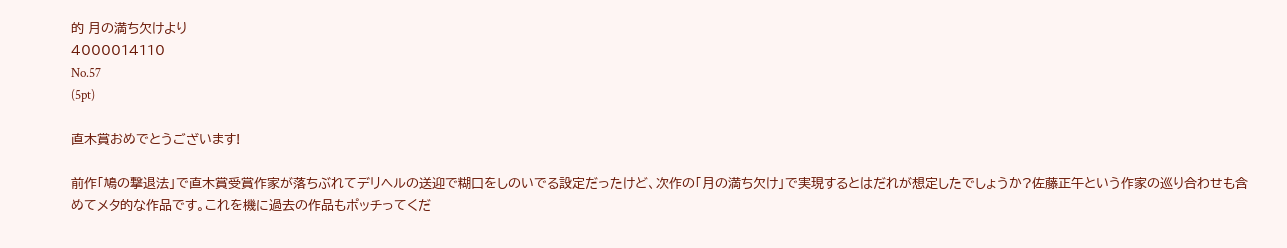的 月の満ち欠けより
4000014110
No.57
(5pt)

直木賞おめでとうございます!

前作「鳩の撃退法」で直木賞受賞作家が落ちぶれてデリヘルの送迎で糊口をしのいでる設定だったけど、次作の「月の満ち欠け」で実現するとはだれが想定したでしょうか?佐藤正午という作家の巡り合わせも含めてメタ的な作品です。これを機に過去の作品もポッチってくだ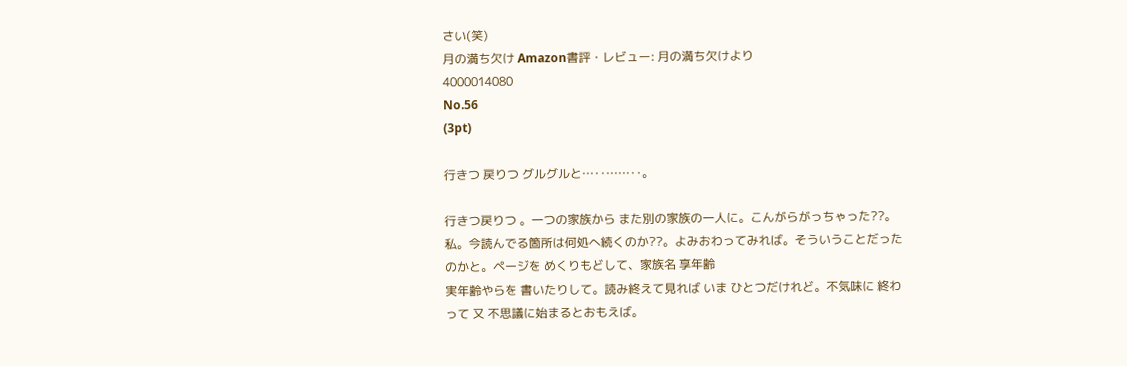さい(笑)
月の満ち欠け Amazon書評・レビュー: 月の満ち欠けより
4000014080
No.56
(3pt)

行きつ 戻りつ グルグルと…‥……‥。

行きつ戻りつ 。一つの家族から また別の家族の一人に。こんがらがっちゃった??。私。今読んでる箇所は何処へ続くのか??。よみおわってみれば。そういうことだったのかと。ページを めくりもどして、家族名 享年齢
実年齢やらを 書いたりして。読み終えて見れば いま ひとつだけれど。不気味に 終わって 又 不思議に始まるとおもえば。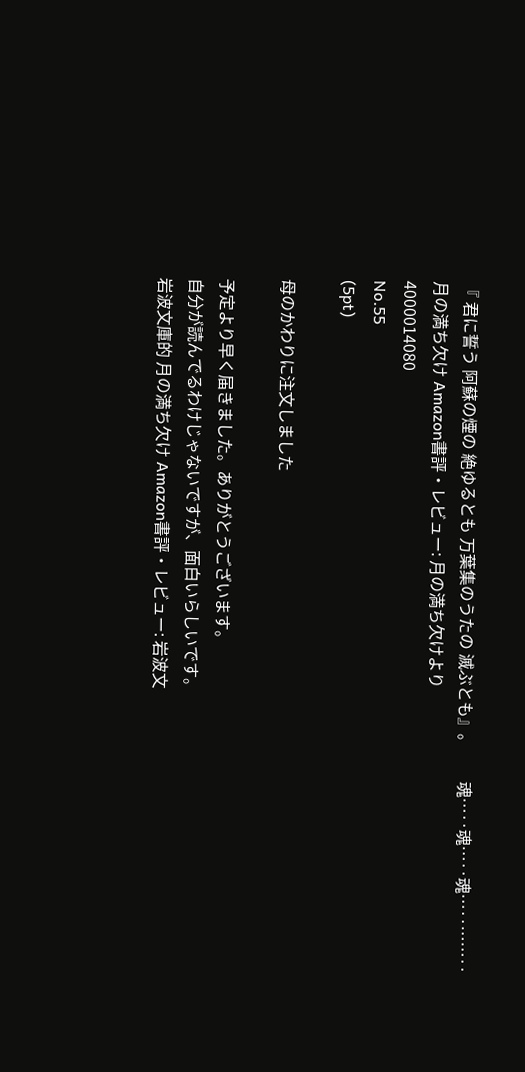『 君に誓う 阿蘇の煙の 絶ゆるとも 万葉集のうたの 滅ぶとも』。        魂…‥魂…‥魂…‥……‥
月の満ち欠け Amazon書評・レビュー: 月の満ち欠けより
4000014080
No.55
(5pt)

母のかわりに注文しました

予定より早く届きました。ありがとうございます。
自分が読んでるわけじゃないですが、面白いらしいです。
岩波文庫的 月の満ち欠け Amazon書評・レビュー: 岩波文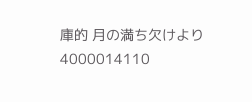庫的 月の満ち欠けより
4000014110